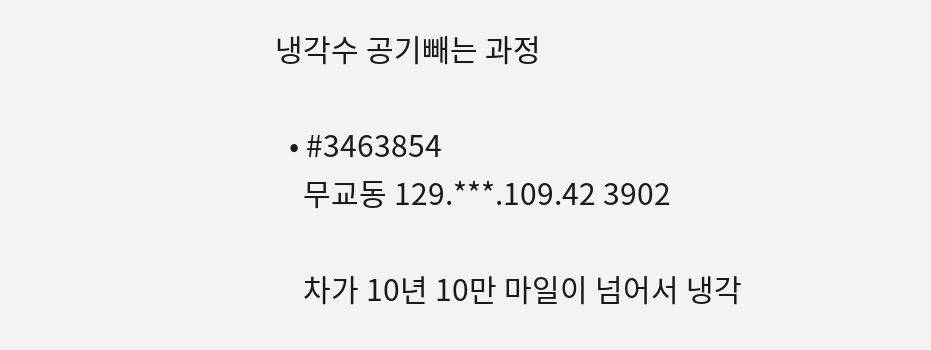냉각수 공기빼는 과정

  • #3463854
    무교동 129.***.109.42 3902

    차가 10년 10만 마일이 넘어서 냉각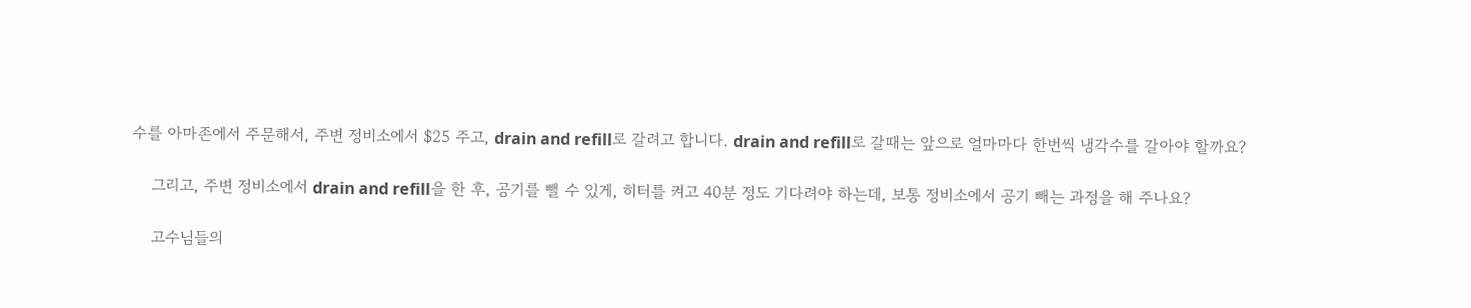수를 아마존에서 주문해서, 주변 정비소에서 $25 주고, drain and refill로 갈려고 합니다. drain and refill로 갈때는 앞으로 얼마마다 한번씩 냉각수를 갈아야 할까요?

    그리고, 주변 정비소에서 drain and refill을 한 후, 공기를 뺄 수 있게, 히터를 켜고 40분 정도 기다려야 하는데, 보통 정비소에서 공기 빼는 과정을 해 주나요?

    고수님들의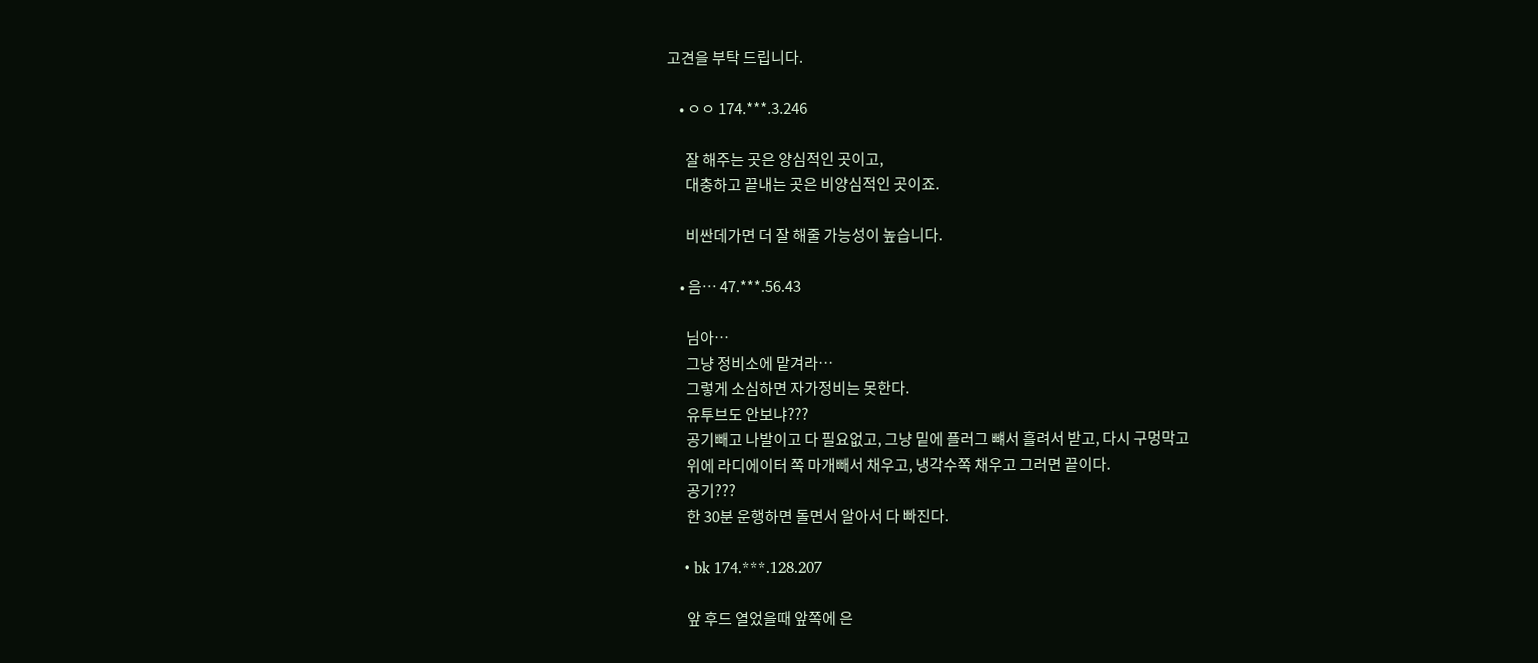고견을 부탁 드립니다.

    • ㅇㅇ 174.***.3.246

      잘 해주는 곳은 양심적인 곳이고,
      대충하고 끝내는 곳은 비양심적인 곳이죠.

      비싼데가면 더 잘 해줄 가능성이 높습니다.

    • 음… 47.***.56.43

      님아…
      그냥 정비소에 맡겨라…
      그렇게 소심하면 자가정비는 못한다.
      유투브도 안보냐???
      공기빼고 나발이고 다 필요없고, 그냥 밑에 플러그 뺴서 흘려서 받고, 다시 구멍막고
      위에 라디에이터 쪽 마개빼서 채우고, 냉각수쪽 채우고 그러면 끝이다.
      공기???
      한 30분 운행하면 돌면서 알아서 다 빠진다.

    • bk 174.***.128.207

      앞 후드 열었을때 앞쪽에 은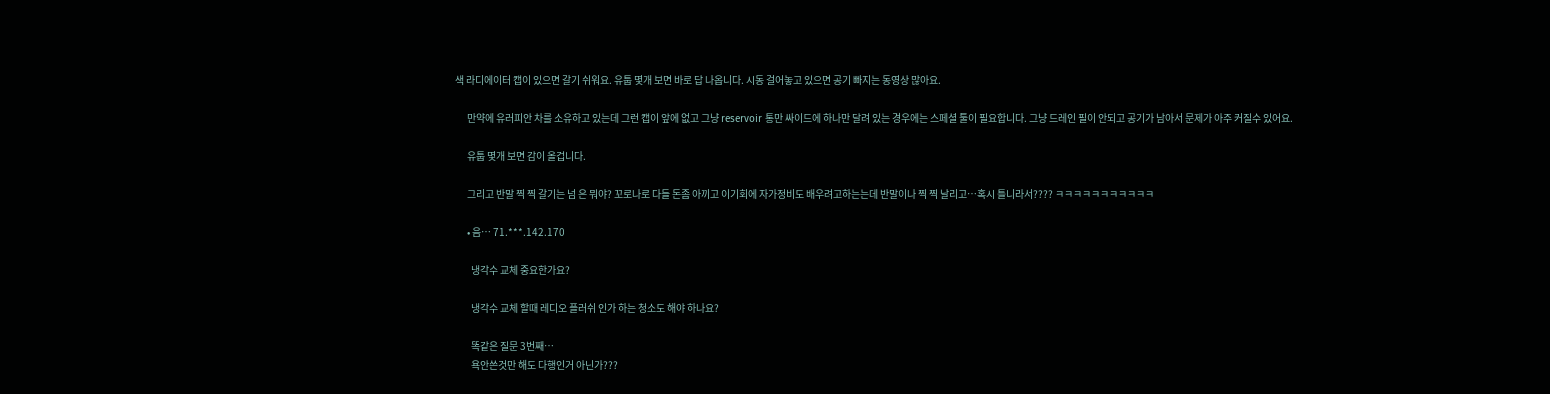색 라디에이터 캡이 있으면 갈기 쉬워요. 유툽 몇개 보면 바로 답 나옵니다. 시동 걸어놓고 있으면 공기 빠지는 동영상 많아요.

      만약에 유러피안 차를 소유하고 있는데 그런 캡이 앞에 없고 그냥 reservoir 통만 싸이드에 하나만 달려 있는 경우에는 스페셜 툴이 필요합니다. 그냥 드레인 필이 안되고 공기가 남아서 문제가 아주 커질수 있어요.

      유툽 몇개 보면 감이 올겁니다.

      그리고 반말 찍 찍 갈기는 넘 은 뭐야? 꼬로나로 다들 돈좀 아끼고 이기회에 자가정비도 배우려고하는는데 반말이나 찍 찍 날리고…혹시 틀니라서???? ㅋㅋㅋㅋㅋㅋㅋㅋㅋㅋㅋ

      • 음… 71.***.142.170

        냉각수 교체 중요한가요?

        냉각수 교체 할때 레디오 플러쉬 인가 하는 청소도 해야 하나요?

        똑같은 질문 3번째…
        욕안쓴것만 해도 다행인거 아닌가???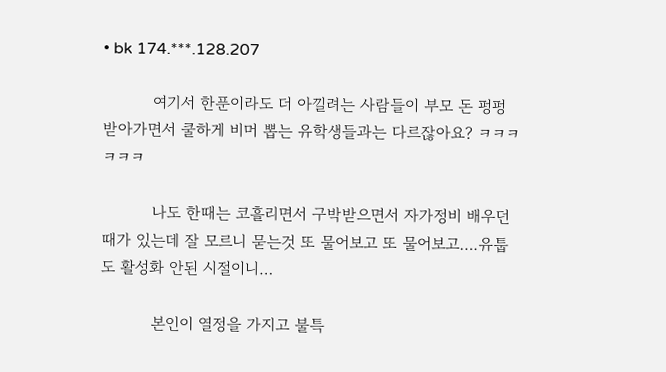• bk 174.***.128.207

          여기서 한푼이라도 더 아낄려는 사람들이 부모 돈 펑펑 받아가면서 쿨하게 비머 뽑는 유학생들과는 다르잖아요? ㅋㅋㅋㅋㅋㅋ

          나도 한때는 코흘리면서 구박받으면서 자가정비 배우던때가 있는데 잘 모르니 묻는것 또 물어보고 또 물어보고….유툽도 활성화 안된 시절이니…

          본인이 열정을 가지고 불특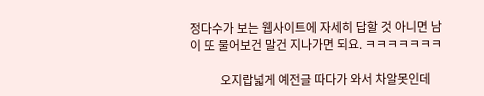정다수가 보는 웹사이트에 자세히 답할 것 아니면 남이 또 물어보건 말건 지나가면 되요. ㅋㅋㅋㅋㅋㅋㅋ

          오지랍넓게 예전글 따다가 와서 차알못인데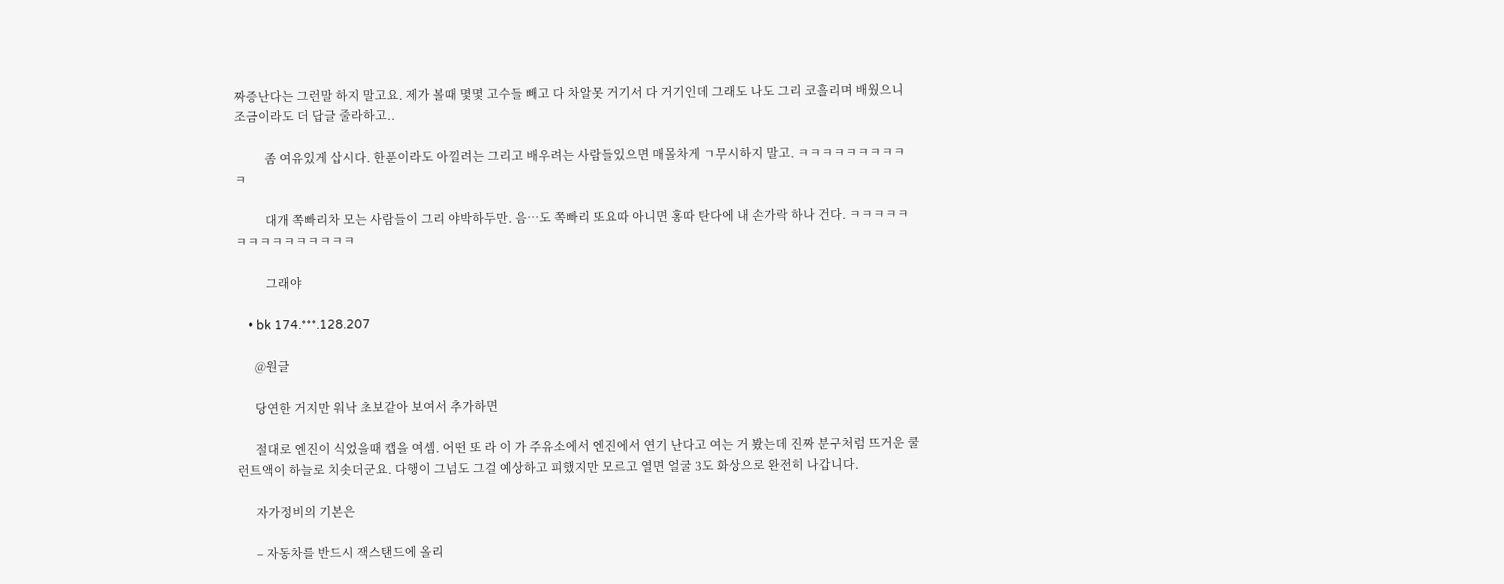짜증난다는 그런말 하지 말고요. 제가 볼때 몇몇 고수들 빼고 다 차알못 거기서 다 거기인데 그래도 나도 그리 코흘리며 배웠으니 조금이라도 더 답글 줄라하고..

          좀 여유있게 삽시다. 한푼이라도 아낄려는 그리고 배우려는 사람들있으면 매몰차게 ㄱ무시하지 말고. ㅋㅋㅋㅋㅋㅋㅋㅋㅋㅋ

          대개 쪽빠리차 모는 사람들이 그리 야박하두만. 음…도 쪽빠리 또요따 아니면 홍따 탄다에 내 손가락 하나 건다. ㅋㅋㅋㅋㅋㅋㅋㅋㅋㅋㅋㅋㅋㅋㅋ

          그래야

    • bk 174.***.128.207

      @원글

      당연한 거지만 워낙 초보같아 보여서 추가하면

      절대로 엔진이 식었을때 캡을 여셈. 어떤 또 라 이 가 주유소에서 엔진에서 연기 난다고 여는 거 봤는데 진짜 분구처럼 뜨거운 쿨런트액이 하늘로 치솟더군요. 다행이 그넘도 그걸 예상하고 피했지만 모르고 열면 얼굴 3도 화상으로 완전히 나갑니다.

      자가정비의 기본은

      – 자동차를 반드시 잭스탠드에 올리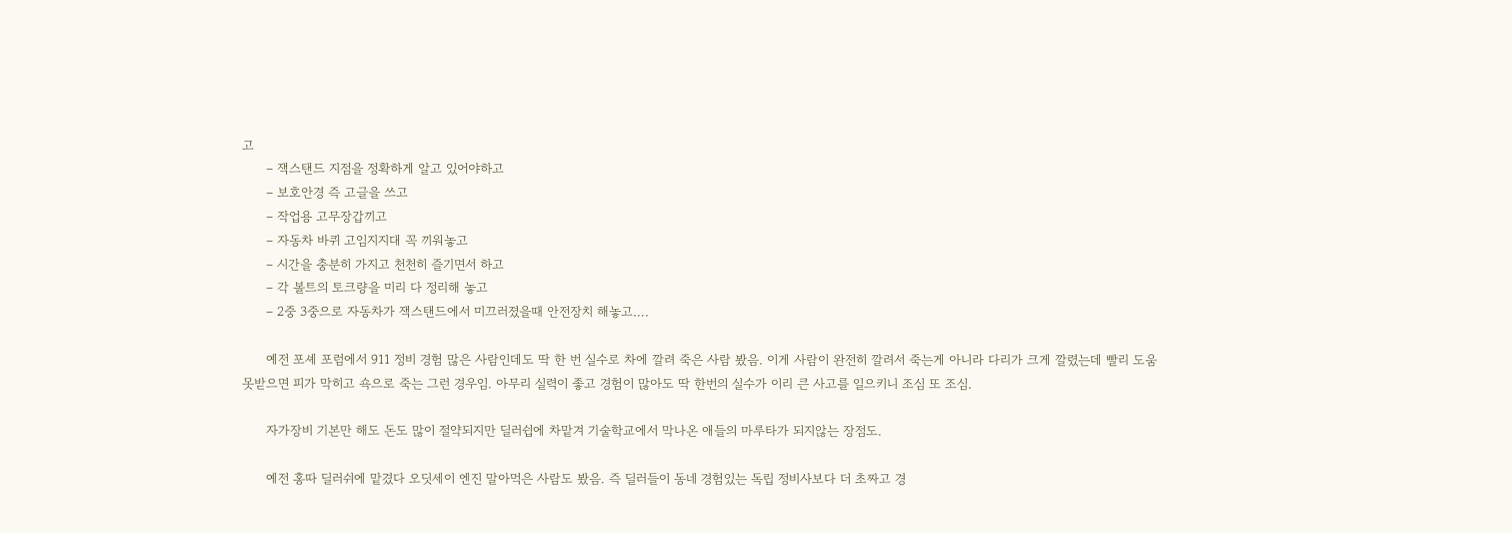고
      – 잭스탠드 지점을 정확하게 알고 있어야하고
      – 보호안경 즉 고글을 쓰고
      – 작업용 고무장갑끼고
      – 자동차 바퀴 고임지지대 꼭 끼워놓고
      – 시간을 충분히 가지고 천천히 즐기면서 하고
      – 각 볼트의 토크량을 미리 다 정리해 놓고
      – 2중 3중으로 자동차가 잭스탠드에서 미끄러졌을때 안전장치 해놓고….

      예전 포셰 포럼에서 911 정비 경험 많은 사람인데도 딱 한 번 실수로 차에 깔려 죽은 사람 봤음. 이게 사람이 완전히 깔려서 죽는게 아니라 다리가 크게 깔렸는데 빨리 도움 못받으면 피가 막히고 쇽으로 죽는 그런 경우임. 아무리 실력이 좋고 경험이 많아도 딱 한번의 실수가 이리 큰 사고를 일으키니 조심 또 조심.

      자가장비 기본만 해도 돈도 많이 절약되지만 딜러쉽에 차맡겨 기술학교에서 막나온 애들의 마루타가 되지않는 장점도.

      예전 홍따 딜러쉬에 맡겼다 오딧세이 엔진 말아먹은 사람도 봤음. 즉 딜러들이 동네 경험있는 독립 정비사보다 더 초짜고 경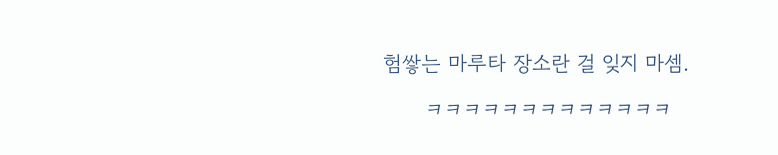험쌓는 마루타 장소란 걸 잊지 마셈.

      ㅋㅋㅋㅋㅋㅋㅋㅋㅋㅋㅋㅋㅋ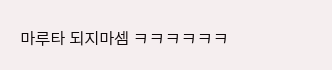마루타 되지마셈 ㅋㅋㅋㅋㅋㅋ